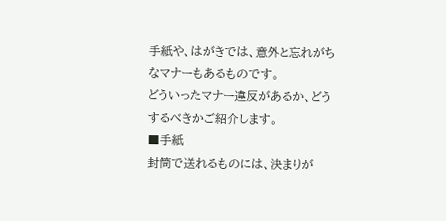手紙や、はがきでは、意外と忘れがちなマナーもあるものです。
どういったマナー違反があるか、どうするべきかご紹介します。
■手紙
封筒で送れるものには、決まりが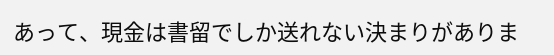あって、現金は書留でしか送れない決まりがありま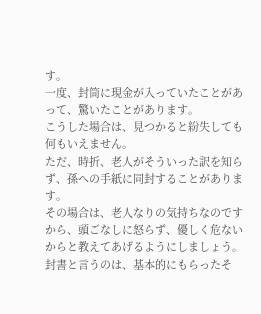す。
一度、封筒に現金が入っていたことがあって、驚いたことがあります。
こうした場合は、見つかると紛失しても何もいえません。
ただ、時折、老人がそういった訳を知らず、孫への手紙に同封することがあります。
その場合は、老人なりの気持ちなのですから、頭ごなしに怒らず、優しく危ないからと教えてあげるようにしましょう。
封書と言うのは、基本的にもらったそ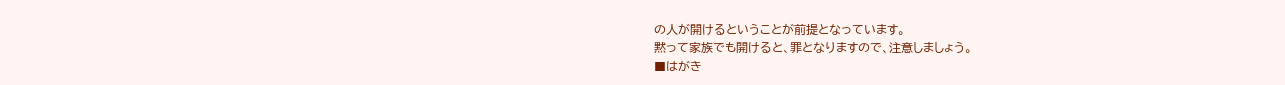の人が開けるということが前提となっています。
黙って家族でも開けると、罪となりますので、注意しましょう。
■はがき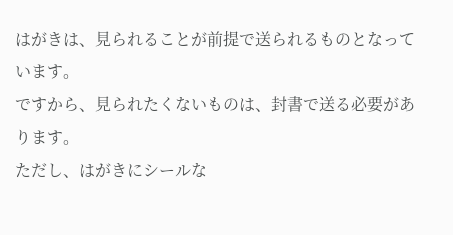はがきは、見られることが前提で送られるものとなっています。
ですから、見られたくないものは、封書で送る必要があります。
ただし、はがきにシールな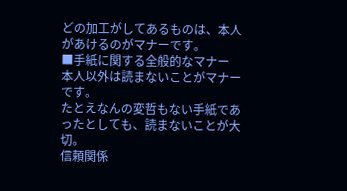どの加工がしてあるものは、本人があけるのがマナーです。
■手紙に関する全般的なマナー
本人以外は読まないことがマナーです。
たとえなんの変哲もない手紙であったとしても、読まないことが大切。
信頼関係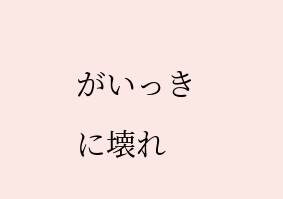がいっきに壊れ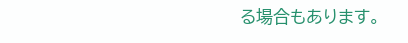る場合もあります。